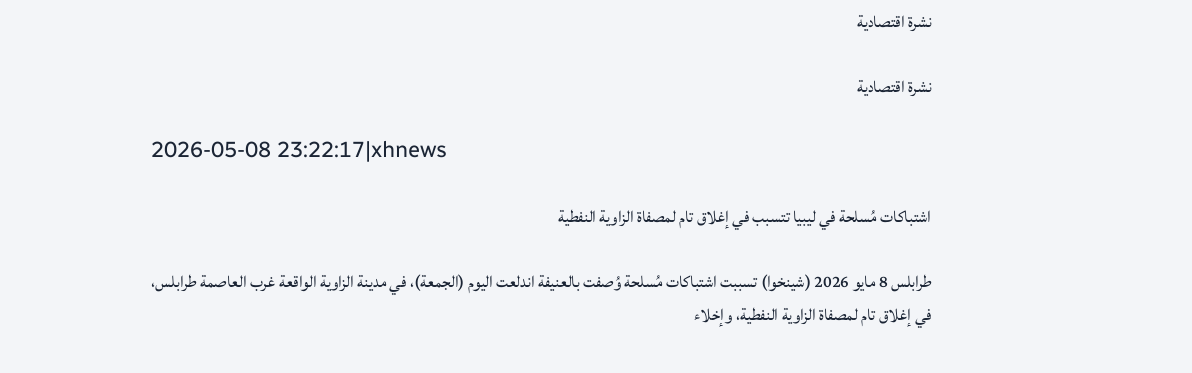نشرة اقتصادية

نشرة اقتصادية

2026-05-08 23:22:17|xhnews

اشتباكات مُسلحة في ليبيا تتسبب في إغلاق تام لمصفاة الزاوية النفطية

طرابلس 8 مايو 2026 (شينخوا) تسببت اشتباكات مُسلحة وُصفت بالعنيفة اندلعت اليوم (الجمعة)، في مدينة الزاوية الواقعة غرب العاصمة طرابلس، في إغلاق تام لمصفاة الزاوية النفطية، وإخلاء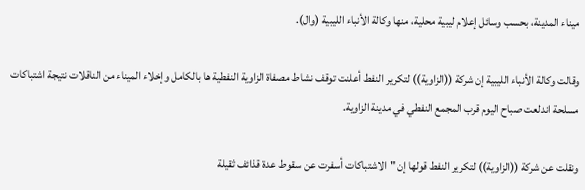ميناء المدينة، بحسب وسائل إعلام ليبية محلية، منها وكالة الأنباء الليبية (وال).

وقالت وكالة الأنباء الليبية إن شركة ((الزاوية)) لتكرير النفط أعلنت توقف نشاط مصفاة الزاوية النفطية ها بالكامل وإخلاء الميناء من الناقلات نتيجة اشتباكات مسلحة اندلعت صباح اليوم قرب المجمع النفطي في مدينة الزاوية.

ونقلت عن شركة ((الزاوية)) لتكرير النفط قولها إن "الاشتباكات أسفرت عن سقوط عدة قذائف ثقيلة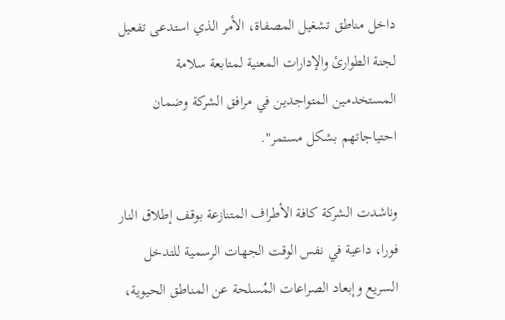داخل مناطق تشغيل المصفاة، الأمر الذي استدعى تفعيل لجنة الطوارئ والإدارات المعنية لمتابعة سلامة المستخدمين المتواجدين في مرافق الشركة وضمان احتياجاتهم بشكل مستمر".

وناشدت الشركة كافة الأطراف المتنازعة بوقف إطلاق النار فورا، داعية في نفس الوقت الجهات الرسمية للتدخل السريع وإبعاد الصراعات المُسلحة عن المناطق الحيوية،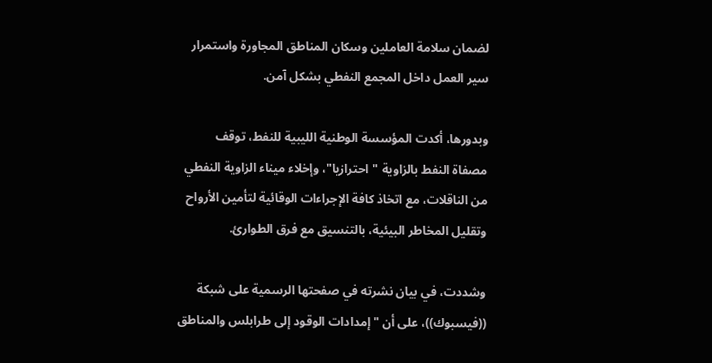لضمان سلامة العاملين وسكان المناطق المجاورة واستمرار سير العمل داخل المجمع النفطي بشكل آمن.

وبدورها، أكدت المؤسسة الوطنية الليبية للنفط، توقف مصفاة النفط بالزاوية "احترازيا"، وإخلاء ميناء الزاوية النفطي من الناقلات، مع اتخاذ كافة الإجراءات الوقائية لتأمين الأرواح وتقليل المخاطر البيئية، بالتنسيق مع فرق الطوارئ.

وشددت، في بيان نشرته في صفحتها الرسمية على شبكة ((فيسبوك))، على أن "إمدادات الوقود إلى طرابلس والمناطق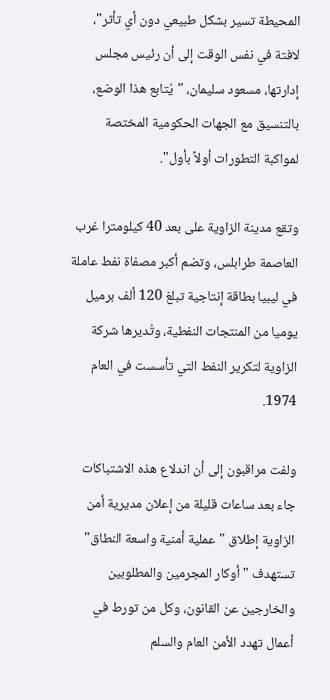المحيطة تسير بشكل طبيعي دون أي تأثر"، لافتة في نفس الوقت إلى أن رئيس مجلس إدارتها، مسعود سليمان، "يُتابع هذا الوضع، بالتنسيق مع الجهات الحكومية المختصة لمواكبة التطورات أولاً بأول".

وتقع مدينة الزاوية على بعد 40 كيلومترا غرب العاصمة طرابلس، وتضم أكبر مصفاة نفط عاملة في ليبيا بطاقة إنتاجية تبلغ 120 ألف برميل يوميا من المنتجات النفطية، وتُديرها شركة الزاوية لتكرير النفط التي تأسست في العام 1974.

ولفت مراقبون إلى أن اندلاع هذه الاشتباكات جاء بعد ساعات قليلة من إعلان مديرية أمن الزاوية إطلاق "عملية أمنية واسعة النطاق" تستهدف "أوكار المجرمين والمطلوبين والخارجين عن القانون، وكل من تورط في أعمال تهدد الأمن العام والسلم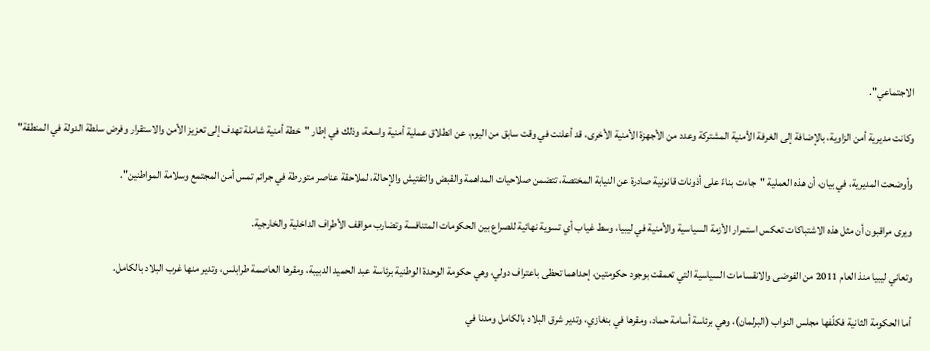الاجتماعي".

وكانت مديرية أمن الزاوية، بالإضافة إلى الغرفة الأمنية المشتركة وعدد من الأجهزة الأمنية الأخرى، قد أعلنت في وقت سابق من اليوم، عن انطلاق عملية أمنية واسعة، وذلك في إطار "خطة أمنية شاملة تهدف إلى تعزيز الأمن والاستقرار وفرض سلطة الدولة في المنطقة"

وأوضحت المديرية، في بيان، أن هذه العملية "جاءت بناءً على أذونات قانونية صادرة عن النيابة المختصة، تتضمن صلاحيات المداهمة والقبض والتفتيش والإحالة، لملاحقة عناصر متورطة في جرائم تمس أمن المجتمع وسلامة المواطنين".

ويرى مراقبون أن مثل هذه الاشتباكات تعكس استمرار الأزمة السياسية والأمنية في ليبيا، وسط غياب أي تسوية نهائية للصراع بين الحكومات المتنافسة وتضارب مواقف الأطراف الداخلية والخارجية.

وتعاني ليبيا منذ العام 2011 من الفوضى والانقسامات السياسية التي تعمقت بوجود حكومتين، إحداهما تحظى باعتراف دولي، وهي حكومة الوحدة الوطنية برئاسة عبد الحميد الدبيبة، ومقرها العاصمة طرابلس، وتدير منها غرب البلاد بالكامل.

أما الحكومة الثانية فكلّفها مجلس النواب (البرلمان)، وهي برئاسة أسامة حماد، ومقرها في بنغازي، وتدير شرق البلاد بالكامل ومدنا في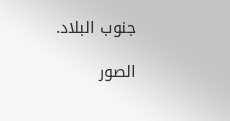جنوب البلاد.

الصور